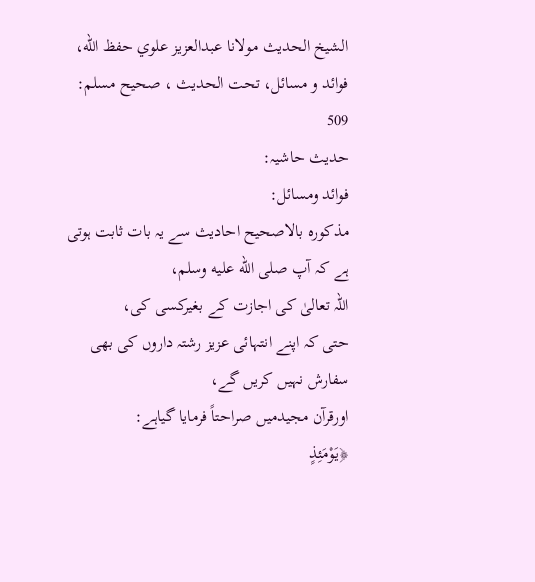الشيخ الحديث مولانا عبدالعزيز علوي حفظ الله، فوائد و مسائل، تحت الحديث ، صحيح مسلم: 509
حدیث حاشیہ:
فوائد ومسائل:
مذکورہ بالاصحیح احادیث سے یہ بات ثابت ہوتی ہے کہ آپ صلى الله عليه وسلم،
اللہ تعالیٰ کی اجازت کے بغیرکسی کی،
حتی کہ اپنے انتہائی عزیز رشتہ داروں کی بھی سفارش نہیں کریں گے،
اورقرآن مجیدمیں صراحتاً فرمایا گیاہے:
﴿يَوْمَئِذٍ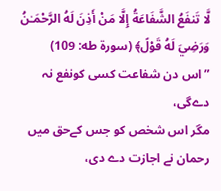لَّا تَنفَعُ الشَّفَاعَةُ إِلَّا مَنْ أَذِنَ لَهُ الرَّحْمَـٰنُ وَرَضِيَ لَهُ قَوْلً﴾ (سورة طه: 109)
”اس دن شفاعت کسی کونفع نہ دےگی،
مگر اس شخص کو جس کےحق میں رحمان نے اجازت دے دی،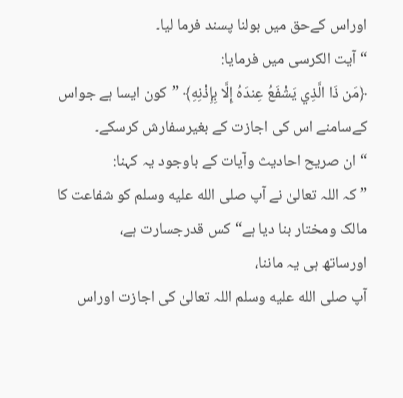اوراس کےحق میں بولنا پسند فرما لیا۔
“ آیت الکرسی میں فرمایا:
﴿مَن ذَا الَّذِي يَشْفَعُ عِندَهُ إِلَّا بِإِذْنِهِ﴾ ”کون ایسا ہے جواس کےسامنے اس کی اجازت کے بغیرسفارش کرسکے۔
“ ان صریح احادیث وآیات کے باوجود یہ کہنا:
”کہ اللہ تعالیٰ نے آپ صلى الله عليه وسلم کو شفاعت کا مالک ومختار بنا دیا ہے“کس قدرجسارت ہے،
اورساتھ ہی یہ ماننا،
آپ صلى الله عليه وسلم اللہ تعالیٰ کی اجازت اوراس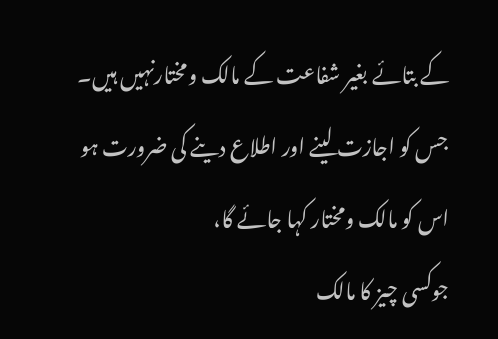کے بتائے بغیر شفاعت کے مالک ومختارنہیں ہیں۔
جس کو اجازت لینے اور اطلاع دینے کی ضرورت ہو اس کو مالک ومختار کہا جائے گا،
جوکسی چیز کا مالک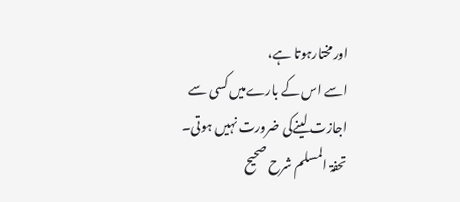اورمختارہوتا ہے،
اسے اس کے بارےمیں کسی سے اجازت لینےکی ضرورت نہیں ہوتی۔
تحفۃ المسلم شرح صحیح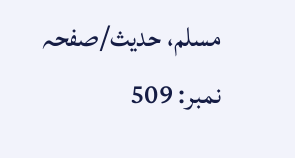مسلم، حدیث/صفحہ نمبر: 509